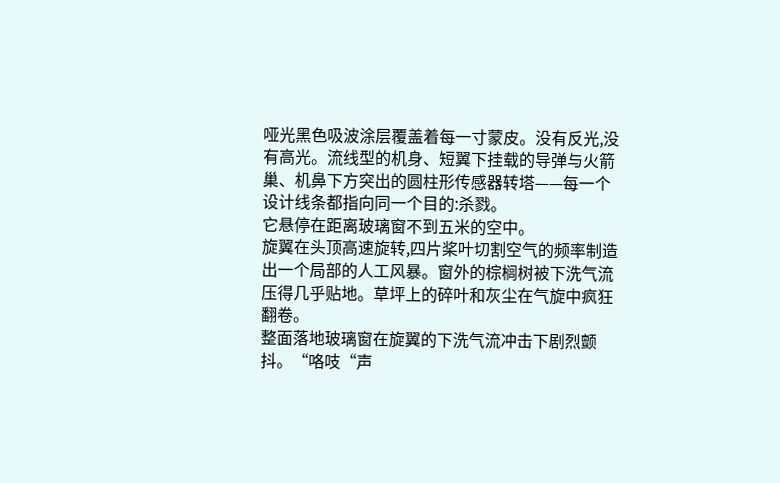哑光黑色吸波涂层覆盖着每一寸蒙皮。没有反光,没有高光。流线型的机身、短翼下挂载的导弹与火箭巢、机鼻下方突出的圆柱形传感器转塔——每一个设计线条都指向同一个目的:杀戮。
它悬停在距离玻璃窗不到五米的空中。
旋翼在头顶高速旋转,四片桨叶切割空气的频率制造出一个局部的人工风暴。窗外的棕榈树被下洗气流压得几乎贴地。草坪上的碎叶和灰尘在气旋中疯狂翻卷。
整面落地玻璃窗在旋翼的下洗气流冲击下剧烈颤抖。“咯吱“声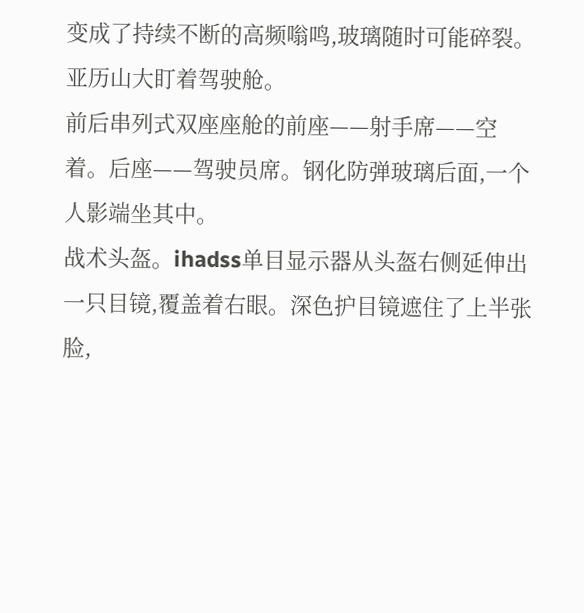变成了持续不断的高频嗡鸣,玻璃随时可能碎裂。
亚历山大盯着驾驶舱。
前后串列式双座座舱的前座——射手席——空着。后座——驾驶员席。钢化防弹玻璃后面,一个人影端坐其中。
战术头盔。ihadss单目显示器从头盔右侧延伸出一只目镜,覆盖着右眼。深色护目镜遮住了上半张脸,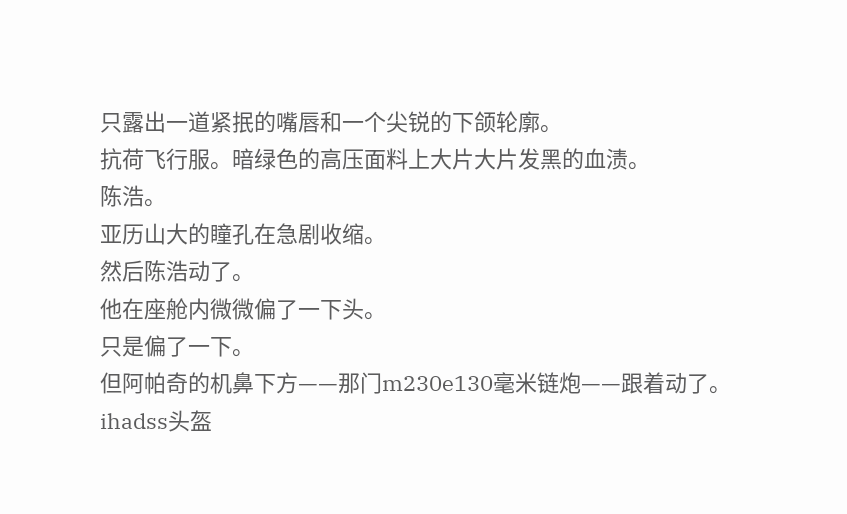只露出一道紧抿的嘴唇和一个尖锐的下颌轮廓。
抗荷飞行服。暗绿色的高压面料上大片大片发黑的血渍。
陈浩。
亚历山大的瞳孔在急剧收缩。
然后陈浩动了。
他在座舱内微微偏了一下头。
只是偏了一下。
但阿帕奇的机鼻下方——那门m230e130毫米链炮——跟着动了。
ihadss头盔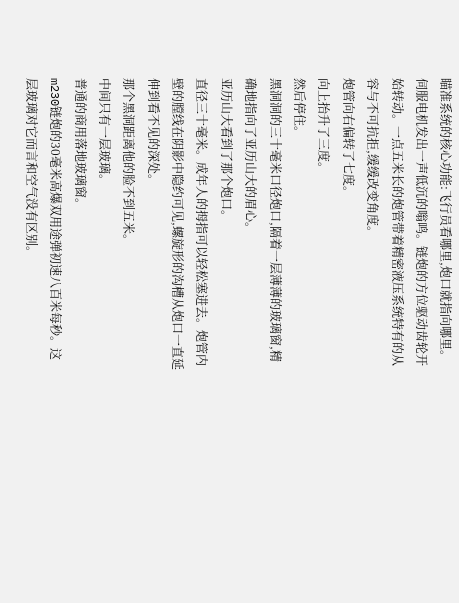瞄准系统的核心功能:飞行员看哪里,炮口就指向哪里。
伺服电机发出一声低沉的嗡鸣。链炮的方位驱动齿轮开始转动。一点五米长的炮管带着精密液压系统特有的从容与不可抗拒,缓缓改变角度。
炮管向右偏转了七度。
向上抬升了三度。
然后停住。
黑洞洞的三十毫米口径炮口,隔着一层薄薄的玻璃窗,精确地指向了亚历山大的眉心。
亚历山大看到了那个炮口。
直径三十毫米。成年人的拇指可以轻松塞进去。炮管内壁的膛线在阴影中隐约可见,螺旋形的沟槽从炮口一直延伸到看不见的深处。
那个黑洞距离他的脸不到五米。
中间只有一层玻璃。
普通的商用落地玻璃窗。
m230链炮的30毫米高爆双用途弹初速八百米每秒。这层玻璃对它而言和空气没有区别。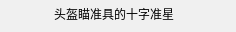头盔瞄准具的十字准星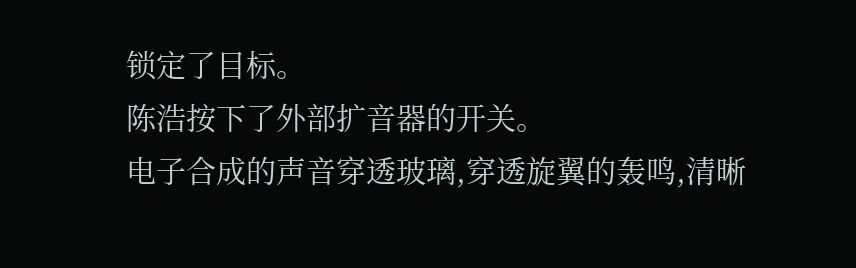锁定了目标。
陈浩按下了外部扩音器的开关。
电子合成的声音穿透玻璃,穿透旋翼的轰鸣,清晰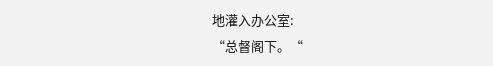地灌入办公室:
“总督阁下。“